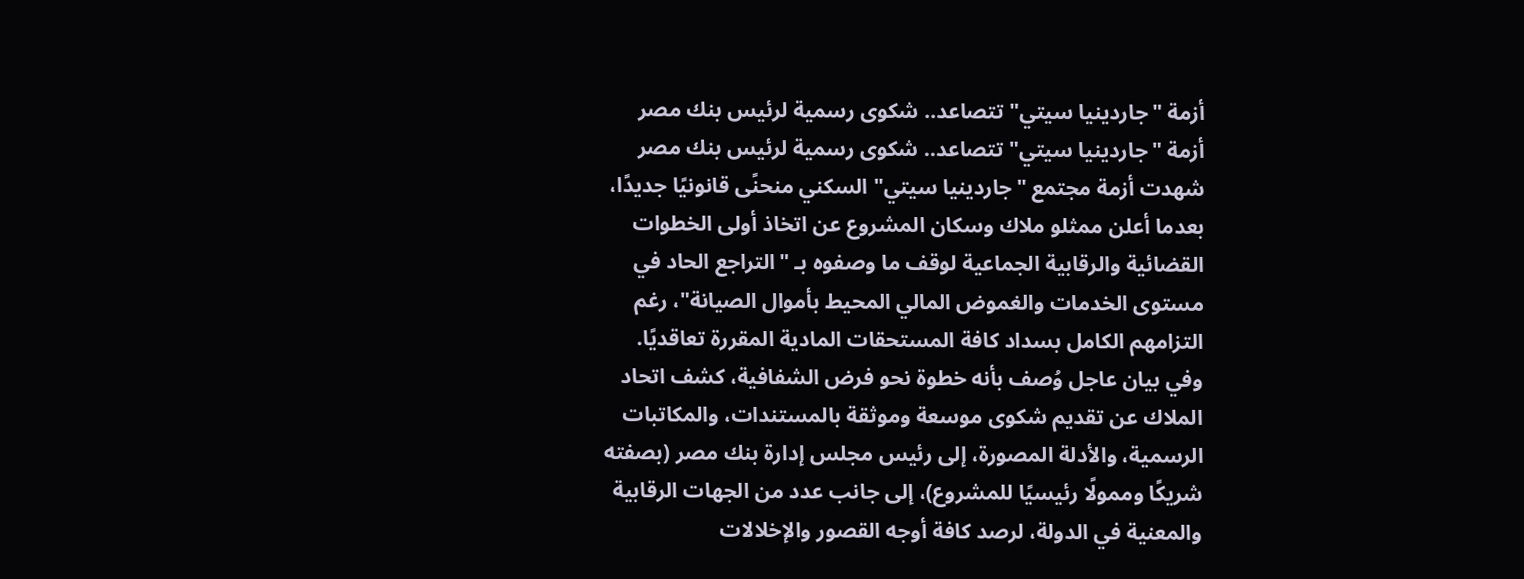أزمة "جاردينيا سيتي" تتصاعد.. شكوى رسمية لرئيس بنك مصر
أزمة "جاردينيا سيتي" تتصاعد.. شكوى رسمية لرئيس بنك مصر
شهدت أزمة مجتمع "جاردينيا سيتي" السكني منحنًى قانونيًا جديدًا، بعدما أعلن ممثلو ملاك وسكان المشروع عن اتخاذ أولى الخطوات القضائية والرقابية الجماعية لوقف ما وصفوه بـ "التراجع الحاد في مستوى الخدمات والغموض المالي المحيط بأموال الصيانة"، رغم التزامهم الكامل بسداد كافة المستحقات المادية المقررة تعاقديًا.
وفي بيان عاجل وُصف بأنه خطوة نحو فرض الشفافية، كشف اتحاد الملاك عن تقديم شكوى موسعة وموثقة بالمستندات، والمكاتبات الرسمية، والأدلة المصورة، إلى رئيس مجلس إدارة بنك مصر (بصفته شريكًا وممولًا رئيسيًا للمشروع)، إلى جانب عدد من الجهات الرقابية والمعنية في الدولة، لرصد كافة أوجه القصور والإخلالات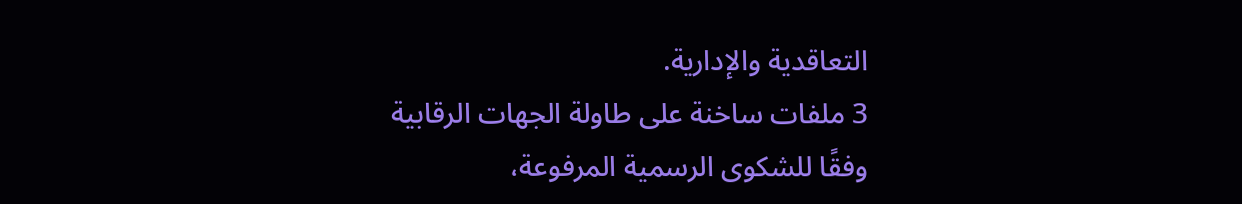التعاقدية والإدارية.
3 ملفات ساخنة على طاولة الجهات الرقابية
وفقًا للشكوى الرسمية المرفوعة،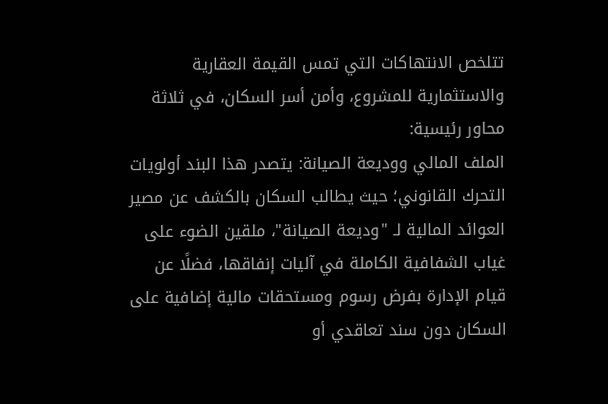تتلخص الانتهاكات التي تمس القيمة العقارية والاستثمارية للمشروع، وأمن أسر السكان، في ثلاثة محاور رئيسية:
الملف المالي ووديعة الصيانة: يتصدر هذا البند أولويات التحرك القانوني؛ حيث يطالب السكان بالكشف عن مصير العوائد المالية لـ "وديعة الصيانة"، ملقين الضوء على غياب الشفافية الكاملة في آليات إنفاقها، فضلًا عن قيام الإدارة بفرض رسوم ومستحقات مالية إضافية على السكان دون سند تعاقدي أو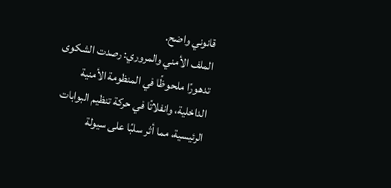قانوني واضح.
الملف الأمني والمروري: رصدت الشكوى تدهورًا ملحوظًا في المنظومة الأمنية الداخلية، وانفلاتًا في حركة تنظيم البوابات الرئيسية، مما أثر سلبًا على سيولة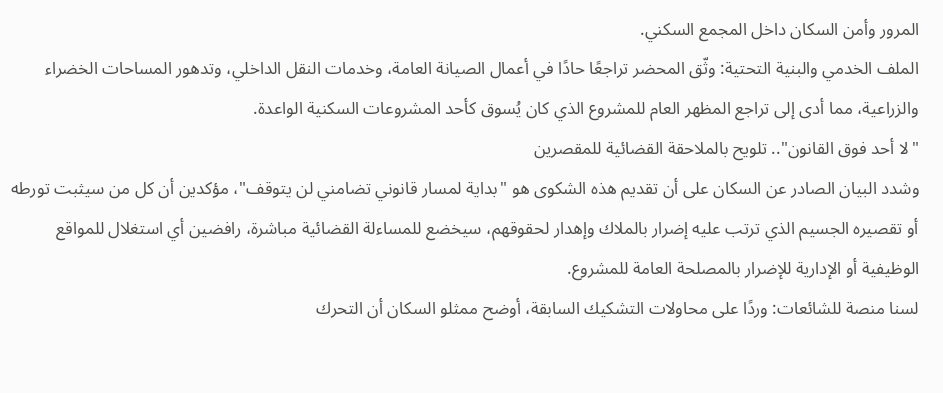المرور وأمن السكان داخل المجمع السكني.
الملف الخدمي والبنية التحتية: وثّق المحضر تراجعًا حادًا في أعمال الصيانة العامة، وخدمات النقل الداخلي، وتدهور المساحات الخضراء والزراعية، مما أدى إلى تراجع المظهر العام للمشروع الذي كان يُسوق كأحد المشروعات السكنية الواعدة.
"لا أحد فوق القانون".. تلويح بالملاحقة القضائية للمقصرين
وشدد البيان الصادر عن السكان على أن تقديم هذه الشكوى هو "بداية لمسار قانوني تضامني لن يتوقف"، مؤكدين أن كل من سيثبت تورطه أو تقصيره الجسيم الذي ترتب عليه إضرار بالملاك وإهدار لحقوقهم، سيخضع للمساءلة القضائية مباشرة، رافضين أي استغلال للمواقع الوظيفية أو الإدارية للإضرار بالمصلحة العامة للمشروع.
لسنا منصة للشائعات: وردًا على محاولات التشكيك السابقة، أوضح ممثلو السكان أن التحرك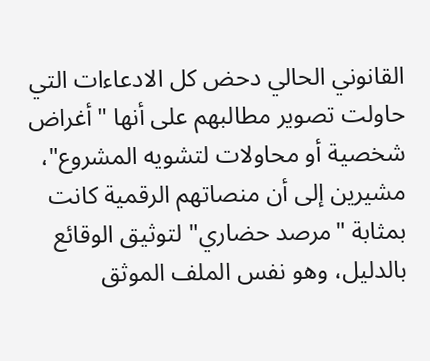القانوني الحالي دحض كل الادعاءات التي حاولت تصوير مطالبهم على أنها "أغراض شخصية أو محاولات لتشويه المشروع"، مشيرين إلى أن منصاتهم الرقمية كانت بمثابة "مرصد حضاري" لتوثيق الوقائع بالدليل، وهو نفس الملف الموثق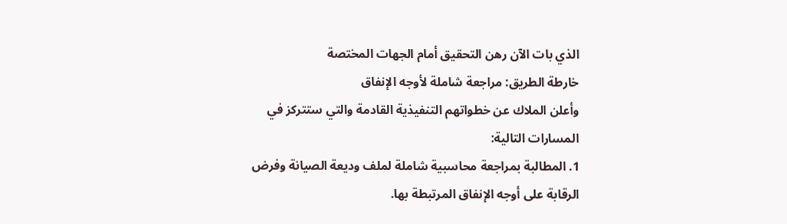الذي بات الآن رهن التحقيق أمام الجهات المختصة
خارطة الطريق: مراجعة شاملة لأوجه الإنفاق
وأعلن الملاك عن خطواتهم التنفيذية القادمة والتي ستتركز في المسارات التالية:
1. المطالبة بمراجعة محاسبية شاملة لملف وديعة الصيانة وفرض الرقابة على أوجه الإنفاق المرتبطة بها.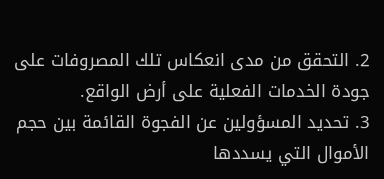2. التحقق من مدى انعكاس تلك المصروفات على جودة الخدمات الفعلية على أرض الواقع.
3. تحديد المسؤولين عن الفجوة القائمة بين حجم الأموال التي يسددها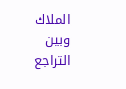الملاك وبين التراجع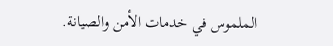الملموس في خدمات الأمن والصيانة.